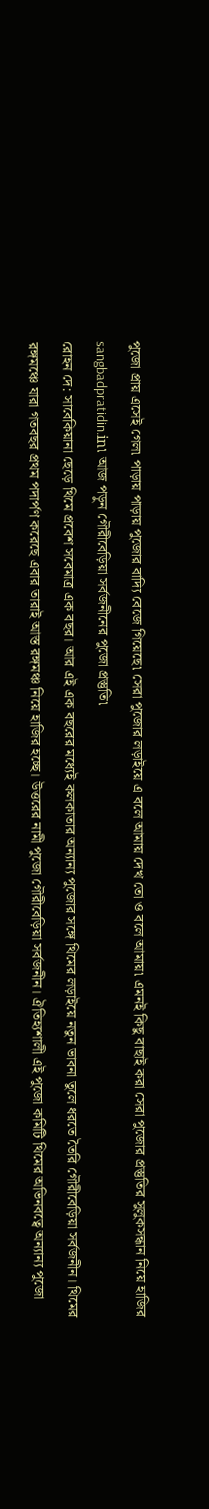পুজো প্রায় এসেই গেল৷ পাড়ায় পাড়ায় পুজোর বাদ্যি বেজে গিয়েছে৷ সেরা পুজোর লড়াইয়ে এ বলে আমায় দেখ তো ও বলে আমায়৷ এমনই কিছু বাছাই করা সেরা পুজোর প্রস্তুতির সুলুকসন্ধান নিয়ে হাজির sangbadpratidin.in৷ আজ পড়ুন গৌরীবেড়িয়া সর্বজনীনের পুজো প্রস্তুতি৷
রোহন দে: সাবেকিয়ানা ছেড়ে থিমে প্রবেশ সবেমাত্র এক বছর। আর এই এক বছরের মধ্যেই কলকাতার অন্যান্য পুজোর সঙ্গে থিমের লড়াইয়ে নতুন ভাবনা তুলে ধরতে তৈরি গৌরীবেড়িয়া সর্বজনীন। থিমের রঙ্গমঞ্চে যারা গতবছর প্রথম পদার্পণ করেছে এবার তারাই আস্ত রঙ্গমঞ্চ নিয়ে হাজির হচ্ছে। উত্তরের নামী পুজো গৌরীবেড়িয়া সর্বজনীন। ঐতিহ্যশালী এই পুজো কমিটি থিমের অভিনবত্বে অন্যান্য পুজো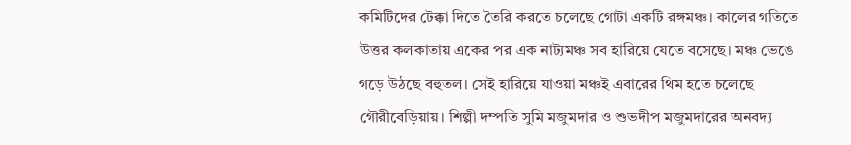কমিটিদের টেক্কা দিতে তৈরি করতে চলেছে গোটা একটি রঙ্গমঞ্চ। কালের গতিতে উত্তর কলকাতায় একের পর এক নাট্যমঞ্চ সব হারিয়ে যেতে বসেছে। মঞ্চ ভেঙে গড়ে উঠছে বহুতল। সেই হারিয়ে যাওয়া মঞ্চই এবারের থিম হতে চলেছে গৌরীবেড়িয়ায়। শিল্পী দম্পতি সুমি মজুমদার ও শুভদীপ মজুমদারের অনবদ্য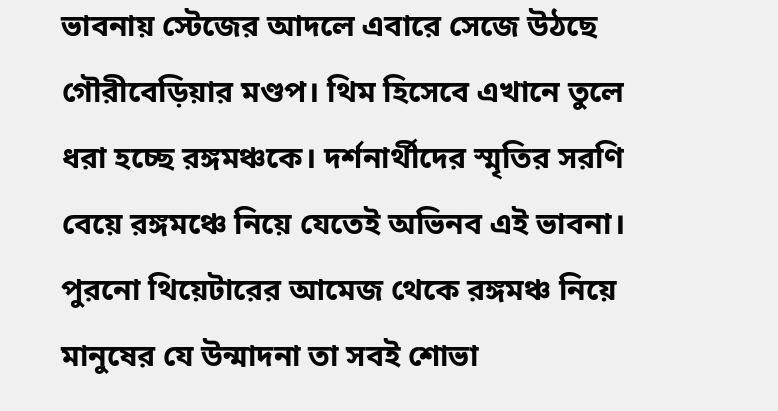ভাবনায় স্টেজের আদলে এবারে সেজে উঠছে গৌরীবেড়িয়ার মণ্ডপ। থিম হিসেবে এখানে তুলে ধরা হচ্ছে রঙ্গমঞ্চকে। দর্শনার্থীদের স্মৃতির সরণি বেয়ে রঙ্গমঞ্চে নিয়ে যেতেই অভিনব এই ভাবনা। পুরনো থিয়েটারের আমেজ থেকে রঙ্গমঞ্চ নিয়ে মানুষের যে উন্মাদনা তা সবই শোভা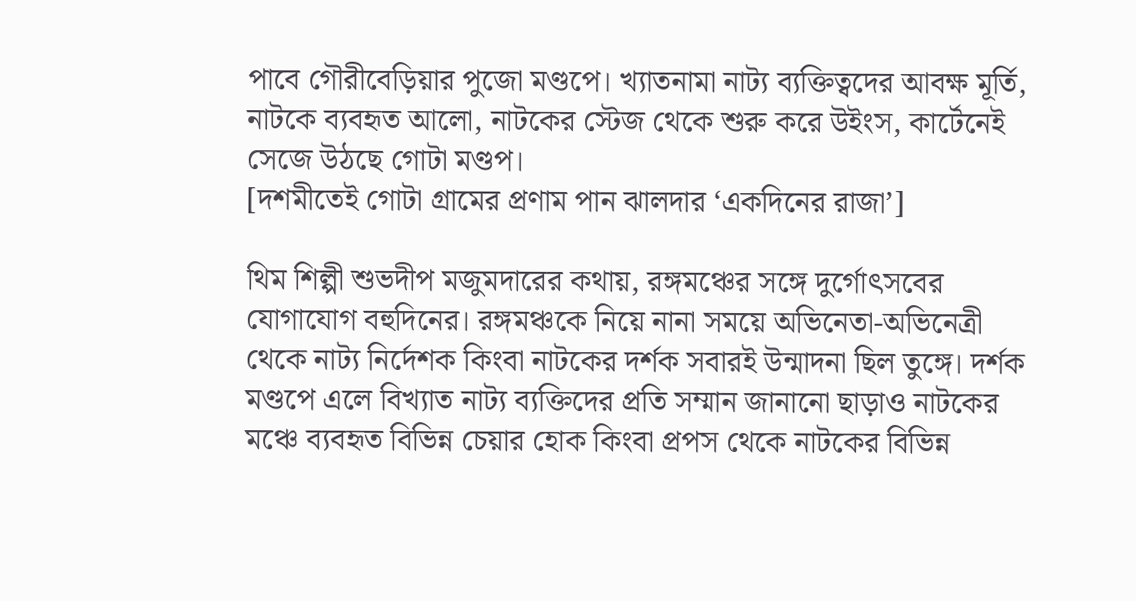পাবে গৌরীবেড়িয়ার পুজো মণ্ডপে। খ্যাতনামা নাট্য ব্যক্তিত্বদের আবক্ষ মূর্তি, নাটকে ব্যবহৃত আলো, নাটকের স্টেজ থেকে শুরু করে উইংস, কার্টেনেই সেজে উঠছে গোটা মণ্ডপ।
[দশমীতেই গোটা গ্রামের প্রণাম পান ঝালদার ‘একদিনের রাজা’]

থিম শিল্পী শুভদীপ মজুমদারের কথায়, রঙ্গমঞ্চের সঙ্গে দুর্গোৎসবের যোগাযোগ বহুদিনের। রঙ্গমঞ্চকে নিয়ে নানা সময়ে অভিনেতা-অভিনেত্রী থেকে নাট্য নির্দেশক কিংবা নাটকের দর্শক সবারই উন্মাদনা ছিল তুঙ্গে। দর্শক মণ্ডপে এলে বিখ্যাত নাট্য ব্যক্তিদের প্রতি সম্মান জানানো ছাড়াও নাটকের মঞ্চে ব্যবহৃত বিভিন্ন চেয়ার হোক কিংবা প্রপস থেকে নাটকের বিভিন্ন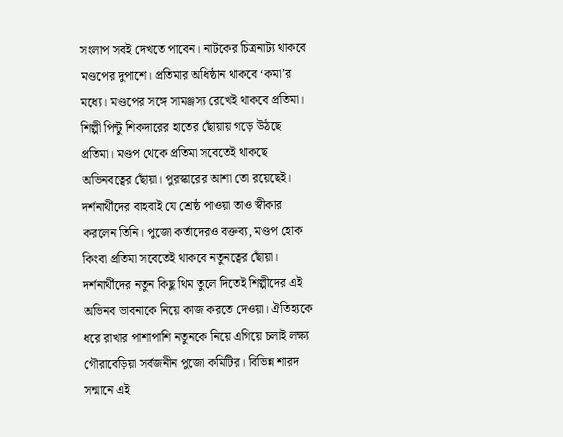সংলাপ সবই দেখতে পাবেন। নাটকের চিত্রনাট্য থাকবে মণ্ডপের দুপাশে। প্রতিমার অধিষ্ঠান থাকবে ‘কমা’র মধ্যে। মণ্ডপের সঙ্গে সামঞ্জস্য রেখেই থাকবে প্রতিমা। শিল্পী পিন্টু শিকদারের হাতের ছোঁয়ায় গড়ে উঠছে প্রতিমা। মণ্ডপ থেকে প্রতিমা সবেতেই থাকছে অভিনবত্বের ছোঁয়া। পুরস্কারের আশা তো রয়েছেই। দর্শনার্থীদের বাহবাই যে শ্রেষ্ঠ পাওয়া তাও স্বীকার করলেন তিনি। পুজো কর্তাদেরও বক্তব্য, মণ্ডপ হোক কিংবা প্রতিমা সবেতেই থাকবে নতুনত্বের ছোঁয়া। দর্শনার্থীদের নতুন কিছু থিম তুলে দিতেই শিল্পীদের এই অভিনব ভাবনাকে নিয়ে কাজ করতে দেওয়া। ঐতিহ্যকে ধরে রাখার পাশাপাশি নতুনকে নিয়ে এগিয়ে চলাই লক্ষ্য গৌরাবেড়িয়া সর্বজনীন পুজো কমিটির। বিভিন্ন শারদ সন্মানে এই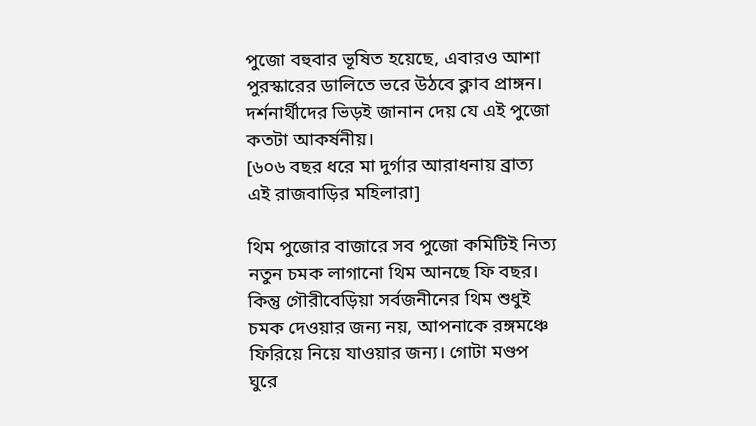পুজো বহুবার ভূষিত হয়েছে, এবারও আশা পুরস্কারের ডালিতে ভরে উঠবে ক্লাব প্রাঙ্গন। দর্শনার্থীদের ভিড়ই জানান দেয় যে এই পুজো কতটা আকর্ষনীয়।
[৬০৬ বছর ধরে মা দুর্গার আরাধনায় ব্রাত্য এই রাজবাড়ির মহিলারা]

থিম পুজোর বাজারে সব পুজো কমিটিই নিত্য নতুন চমক লাগানো থিম আনছে ফি বছর। কিন্তু গৌরীবেড়িয়া সর্বজনীনের থিম শুধুই চমক দেওয়ার জন্য নয়, আপনাকে রঙ্গমঞ্চে ফিরিয়ে নিয়ে যাওয়ার জন্য। গোটা মণ্ডপ ঘুরে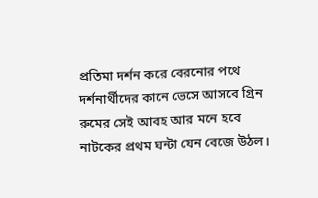প্রতিমা দর্শন করে বেরনোর পথে দর্শনার্থীদের কানে ভেসে আসবে গ্রিন রুমের সেই আবহ আর মনে হবে নাটকের প্রথম ঘন্টা যেন বেজে উঠল।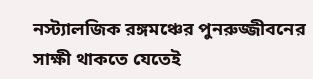নস্ট্যালজিক রঙ্গমঞ্চের পুনরুজ্জীবনের সাক্ষী থাকতে যেতেই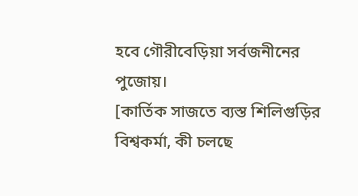হবে গৌরীবেড়িয়া সর্বজনীনের পুজোয়।
[কার্তিক সাজতে ব্যস্ত শিলিগুড়ির বিশ্বকর্মা, কী চলছে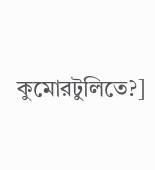কুমোরটুলিতে?]